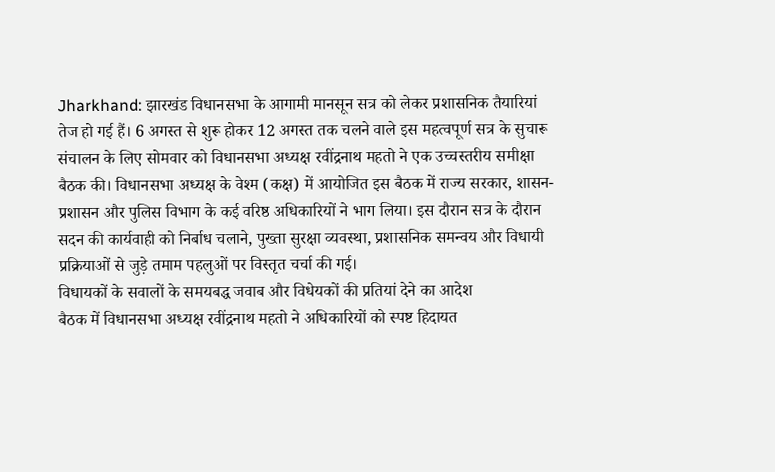Jharkhand: झारखंड विधानसभा के आगामी मानसून सत्र को लेकर प्रशासनिक तैयारियां तेज हो गई हैं। 6 अगस्त से शुरू होकर 12 अगस्त तक चलने वाले इस महत्वपूर्ण सत्र के सुचारू संचालन के लिए सोमवार को विधानसभा अध्यक्ष रवींद्रनाथ महतो ने एक उच्चस्तरीय समीक्षा बैठक की। विधानसभा अध्यक्ष के वेश्म (कक्ष) में आयोजित इस बैठक में राज्य सरकार, शासन-प्रशासन और पुलिस विभाग के कई वरिष्ठ अधिकारियों ने भाग लिया। इस दौरान सत्र के दौरान सदन की कार्यवाही को निर्बाध चलाने, पुख्ता सुरक्षा व्यवस्था, प्रशासनिक समन्वय और विधायी प्रक्रियाओं से जुड़े तमाम पहलुओं पर विस्तृत चर्चा की गई।
विधायकों के सवालों के समयबद्ध जवाब और विधेयकों की प्रतियां देने का आदेश
बैठक में विधानसभा अध्यक्ष रवींद्रनाथ महतो ने अधिकारियों को स्पष्ट हिदायत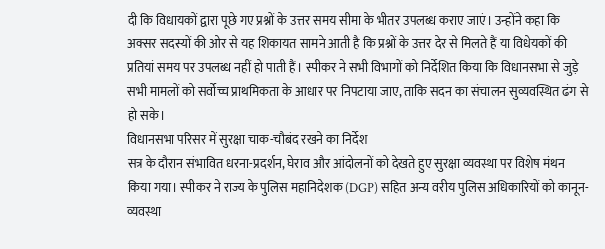दी कि विधायकों द्वारा पूछे गए प्रश्नों के उत्तर समय सीमा के भीतर उपलब्ध कराए जाएं। उन्होंने कहा कि अक्सर सदस्यों की ओर से यह शिकायत सामने आती है कि प्रश्नों के उत्तर देर से मिलते हैं या विधेयकों की प्रतियां समय पर उपलब्ध नहीं हो पाती हैं। स्पीकर ने सभी विभागों को निर्देशित किया कि विधानसभा से जुड़े सभी मामलों को सर्वोच्च प्राथमिकता के आधार पर निपटाया जाए, ताकि सदन का संचालन सुव्यवस्थित ढंग से हो सके।
विधानसभा परिसर में सुरक्षा चाक-चौबंद रखने का निर्देश
सत्र के दौरान संभावित धरना-प्रदर्शन, घेराव और आंदोलनों को देखते हुए सुरक्षा व्यवस्था पर विशेष मंथन किया गया। स्पीकर ने राज्य के पुलिस महानिदेशक (DGP) सहित अन्य वरीय पुलिस अधिकारियों को कानून-व्यवस्था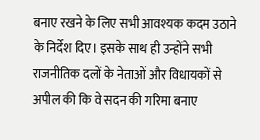बनाए रखने के लिए सभी आवश्यक कदम उठाने के निर्देश दिए। इसके साथ ही उन्होंने सभी राजनीतिक दलों के नेताओं और विधायकों से अपील की कि वे सदन की गरिमा बनाए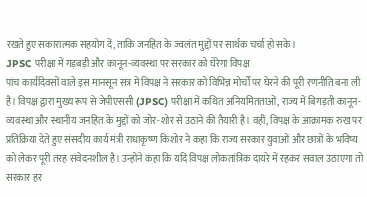रखते हुए सकारात्मक सहयोग दें, ताकि जनहित के ज्वलंत मुद्दों पर सार्थक चर्चा हो सके।
JPSC परीक्षा में गड़बड़ी और कानून-व्यवस्था पर सरकार को घेरेगा विपक्ष
पांच कार्यदिवसों वाले इस मानसून सत्र में विपक्ष ने सरकार को विभिन्न मोर्चों पर घेरने की पूरी रणनीति बना ली है। विपक्ष द्वारा मुख्य रूप से जेपीएससी (JPSC) परीक्षा में कथित अनियमितताओं, राज्य में बिगड़ती कानून-व्यवस्था और स्थानीय जनहित के मुद्दों को जोर-शोर से उठाने की तैयारी है। वहीं, विपक्ष के आक्रामक रुख पर प्रतिक्रिया देते हुए संसदीय कार्य मंत्री राधाकृष्ण किशोर ने कहा कि राज्य सरकार युवाओं और छात्रों के भविष्य को लेकर पूरी तरह संवेदनशील है। उन्होंने कहा कि यदि विपक्ष लोकतांत्रिक दायरे में रहकर सवाल उठाएगा तो सरकार हर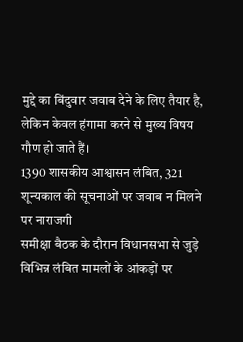मुद्दे का बिंदुवार जवाब देने के लिए तैयार है, लेकिन केवल हंगामा करने से मुख्य विषय गौण हो जाते हैं।
1390 शासकीय आश्वासन लंबित, 321 शून्यकाल की सूचनाओं पर जवाब न मिलने पर नाराजगी
समीक्षा बैठक के दौरान विधानसभा से जुड़े विभिन्न लंबित मामलों के आंकड़ों पर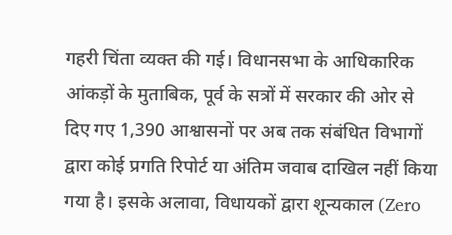गहरी चिंता व्यक्त की गई। विधानसभा के आधिकारिक आंकड़ों के मुताबिक, पूर्व के सत्रों में सरकार की ओर से दिए गए 1,390 आश्वासनों पर अब तक संबंधित विभागों द्वारा कोई प्रगति रिपोर्ट या अंतिम जवाब दाखिल नहीं किया गया है। इसके अलावा, विधायकों द्वारा शून्यकाल (Zero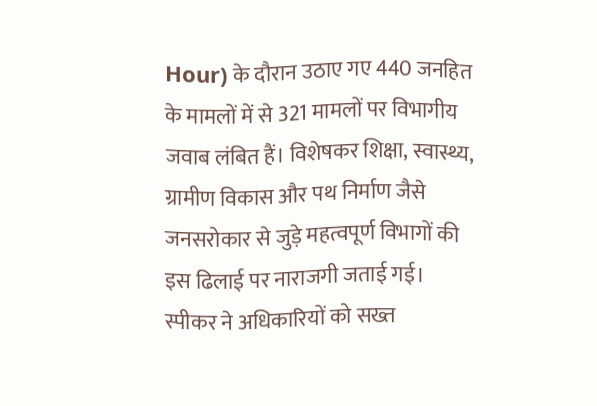Hour) के दौरान उठाए गए 440 जनहित के मामलों में से 321 मामलों पर विभागीय जवाब लंबित हैं। विशेषकर शिक्षा, स्वास्थ्य, ग्रामीण विकास और पथ निर्माण जैसे जनसरोकार से जुड़े महत्वपूर्ण विभागों की इस ढिलाई पर नाराजगी जताई गई। स्पीकर ने अधिकारियों को सख्त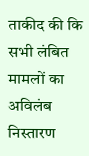ताकीद की कि सभी लंबित मामलों का अविलंब निस्तारण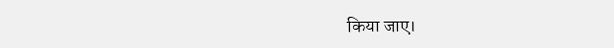किया जाए।